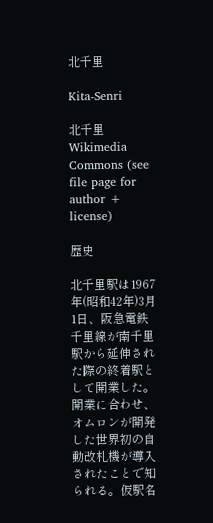北千里

Kita-Senri

北千里
Wikimedia Commons (see file page for author + license)

歴史

北千里駅は1967年(昭和42年)3月1日、阪急電鉄千里線が南千里駅から延伸された際の終着駅として開業した。開業に合わせ、オムロンが開発した世界初の自動改札機が導入されたことで知られる。仮駅名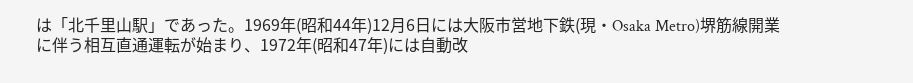は「北千里山駅」であった。1969年(昭和44年)12月6日には大阪市営地下鉄(現・Osaka Metro)堺筋線開業に伴う相互直通運転が始まり、1972年(昭和47年)には自動改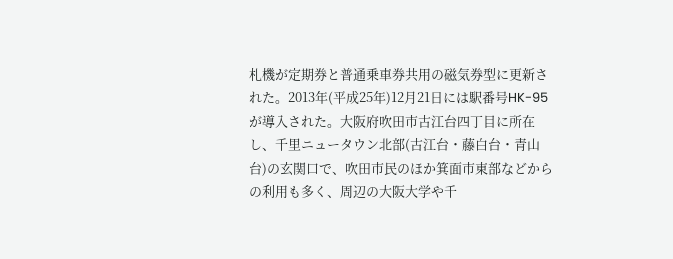札機が定期券と普通乗車券共用の磁気券型に更新された。2013年(平成25年)12月21日には駅番号HK-95が導入された。大阪府吹田市古江台四丁目に所在し、千里ニュータウン北部(古江台・藤白台・青山台)の玄関口で、吹田市民のほか箕面市東部などからの利用も多く、周辺の大阪大学や千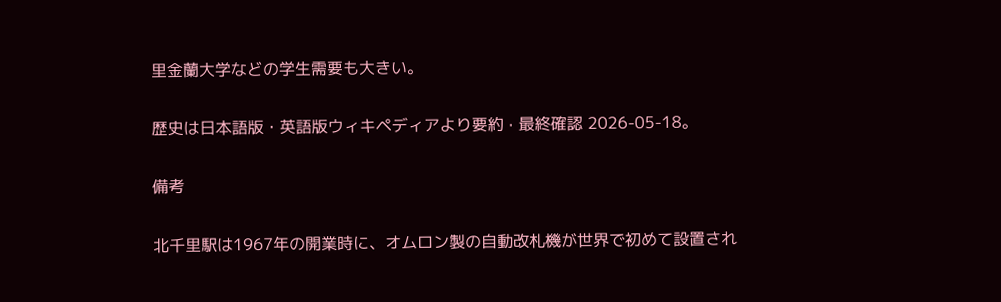里金蘭大学などの学生需要も大きい。

歴史は日本語版・英語版ウィキペディアより要約 · 最終確認 2026-05-18。

備考

北千里駅は1967年の開業時に、オムロン製の自動改札機が世界で初めて設置され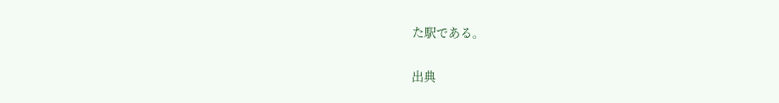た駅である。

出典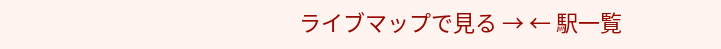ライブマップで見る → ← 駅一覧